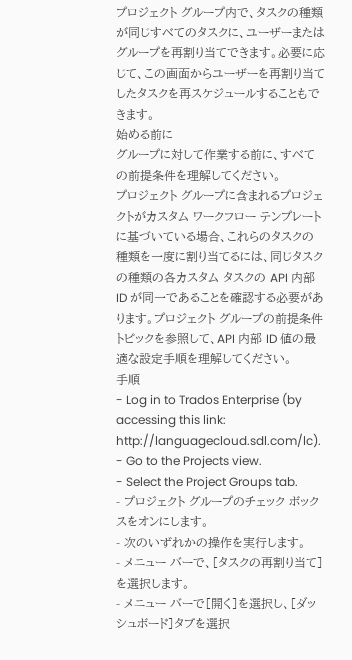プロジェクト グループ内で、タスクの種類が同じすべてのタスクに、ユーザーまたはグループを再割り当てできます。必要に応じて、この画面からユーザーを再割り当てしたタスクを再スケジュールすることもできます。
始める前に
グループに対して作業する前に、すべての前提条件を理解してください。
プロジェクト グループに含まれるプロジェクトがカスタム ワークフロー テンプレートに基づいている場合、これらのタスクの種類を一度に割り当てるには、同じタスクの種類の各カスタム タスクの API 内部 ID が同一であることを確認する必要があります。プロジェクト グループの前提条件トピックを参照して、API 内部 ID 値の最適な設定手順を理解してください。
手順
- Log in to Trados Enterprise (by accessing this link: http://languagecloud.sdl.com/lc).
- Go to the Projects view.
- Select the Project Groups tab.
- プロジェクト グループのチェック ボックスをオンにします。
- 次のいずれかの操作を実行します。
- メニュー バーで、[タスクの再割り当て]を選択します。
- メニュー バーで[開く]を選択し、[ダッシュボード]タブを選択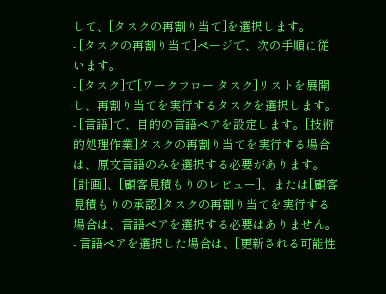して、[タスクの再割り当て]を選択します。
- [タスクの再割り当て]ページで、次の手順に従います。
- [タスク]で[ワークフロー タスク]リストを展開し、再割り当てを実行するタスクを選択します。
- [言語]で、目的の言語ペアを設定します。[技術的処理作業]タスクの再割り当てを実行する場合は、原文言語のみを選択する必要があります。[計画]、[顧客見積もりのレビュー]、または[顧客見積もりの承認]タスクの再割り当てを実行する場合は、言語ペアを選択する必要はありません。
- 言語ペアを選択した場合は、[更新される可能性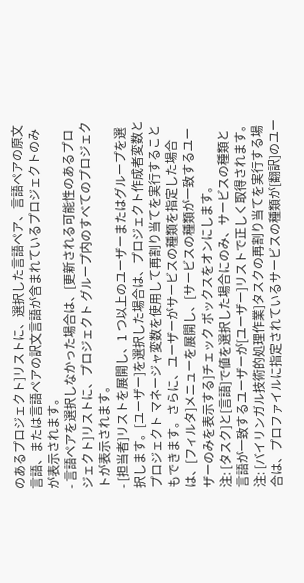のあるプロジェクト]リストに、選択した言語ペア、言語ペアの原文言語、または言語ペアの訳文言語が含まれているプロジェクトのみが表示されます。
- 言語ペアを選択しなかった場合は、[更新される可能性のあるプロジェクト]リストに、プロジェクト グループ内のすべてのプロジェクトが表示されます。
- [担当者]リストを展開し、1 つ以上のユーザーまたはグループを選択します。[ユーザー]を選択した場合は、プロジェクト作成者変数とプロジェクト マネージャ変数を使用して再割り当てを実行することもできます。さらに、ユーザーがサービスの種類を指定した場合は、[フィルタ]メニューを展開し、[サービスの種類が一致するユーザーのみを表示する]チェック ボックスをオンにします。
注: [タスク]と[言語]で値を選択した場合にのみ、サービスの種類と言語が一致するユーザーが[ユーザー]リストで正しく取得されます。
注: [バイリンガル技術的処理作業]タスクの再割り当てを実行する場合は、プロファイルに指定されているサービスの種類が[翻訳]のユー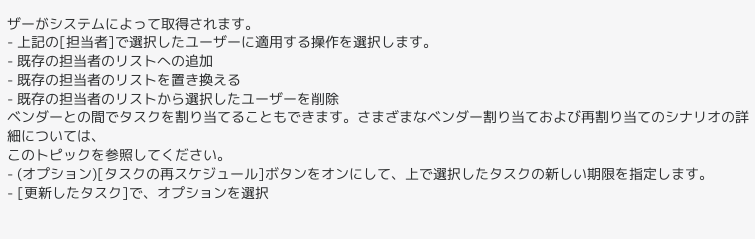ザーがシステムによって取得されます。
- 上記の[担当者]で選択したユーザーに適用する操作を選択します。
- 既存の担当者のリストへの追加
- 既存の担当者のリストを置き換える
- 既存の担当者のリストから選択したユーザーを削除
ベンダーとの間でタスクを割り当てることもできます。さまざまなベンダー割り当ておよび再割り当てのシナリオの詳細については、
このトピックを参照してください。
- (オプション)[タスクの再スケジュール]ボタンをオンにして、上で選択したタスクの新しい期限を指定します。
- [更新したタスク]で、オプションを選択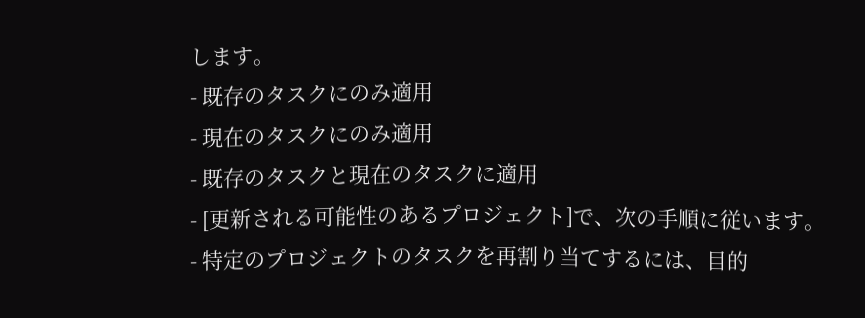します。
- 既存のタスクにのみ適用
- 現在のタスクにのみ適用
- 既存のタスクと現在のタスクに適用
- [更新される可能性のあるプロジェクト]で、次の手順に従います。
- 特定のプロジェクトのタスクを再割り当てするには、目的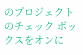のプロジェクトのチェック ボックスをオンに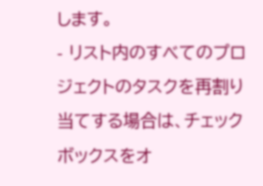します。
- リスト内のすべてのプロジェクトのタスクを再割り当てする場合は、チェック ボックスをオ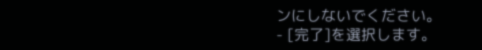ンにしないでください。
- [完了]を選択します。